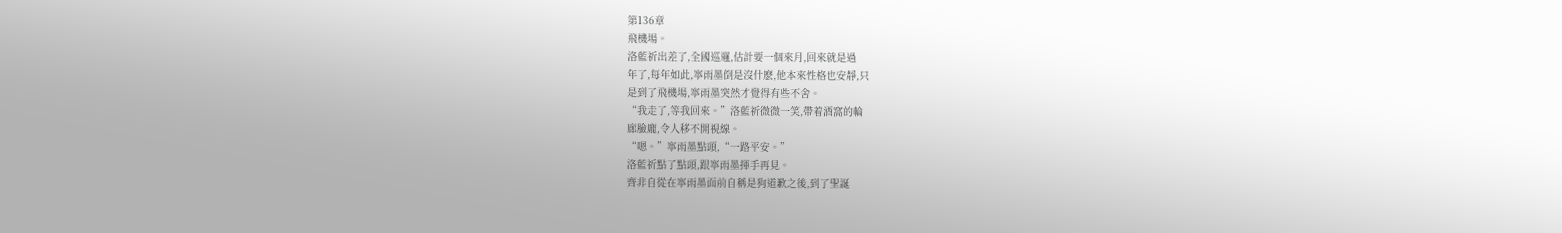第136章
飛機場。
洛藍祈出差了,全國巡邏,估計要一個來月,回來就是過
年了,每年如此,寧雨墨倒是沒什麽,他本來性格也安靜,只
是到了飛機場,寧雨墨突然才覺得有些不舍。
“我走了,等我回來。”洛藍祈微微一笑,帶着酒窩的輪
廊臉龐,令人移不開視線。
“嗯。”寧雨墨點頭,“一路平安。”
洛藍祈點了點頭,跟寧雨墨揮手再見。
齊非自從在寧雨墨面前自稱是狗道歉之後,到了聖誕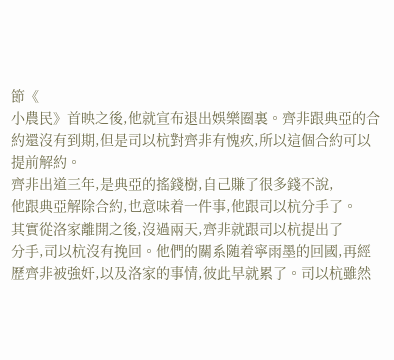節《
小農民》首映之後,他就宣布退出娛樂圈裏。齊非跟典亞的合
約還沒有到期,但是司以杭對齊非有愧疚,所以這個合約可以
提前解約。
齊非出道三年,是典亞的搖錢樹,自己賺了很多錢不說,
他跟典亞解除合約,也意味着一件事,他跟司以杭分手了。
其實從洛家離開之後,沒過兩天,齊非就跟司以杭提出了
分手,司以杭沒有挽回。他們的關系随着寧雨墨的回國,再經
歷齊非被強奸,以及洛家的事情,彼此早就累了。司以杭雖然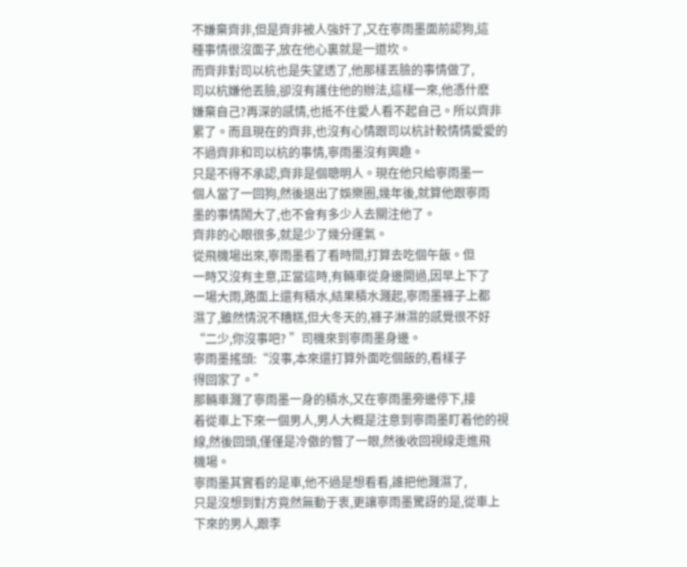不嫌棄齊非,但是齊非被人強奸了,又在寧雨墨面前認狗,這
種事情很沒面子,放在他心裏就是一道坎。
而齊非對司以杭也是失望透了,他那樣丟臉的事情做了,
司以杭嫌他丟臉,卻沒有護住他的辦法,這樣一來,他憑什麽
嫌棄自己?再深的感情,也抵不住愛人看不起自己。所以齊非
累了。而且現在的齊非,也沒有心情跟司以杭計較情情愛愛的
不過齊非和司以杭的事情,寧雨墨沒有興趣。
只是不得不承認,齊非是個聰明人。現在他只給寧雨墨一
個人當了一回狗,然後退出了娛樂圈,幾年後,就算他跟寧雨
墨的事情鬧大了,也不會有多少人去關注他了。
齊非的心眼很多,就是少了幾分運氣。
從飛機場出來,寧雨墨看了看時間,打算去吃個午飯。但
一時又沒有主意,正當這時,有輛車從身邊開過,因早上下了
一場大雨,路面上還有積水,結果積水濺起,寧雨墨褲子上都
濕了,雖然情況不糟糕,但大冬天的,褲子淋濕的感覺很不好
“二少,你沒事吧? ”司機來到寧雨墨身邊。
寧雨墨搖頭:“沒事,本來還打算外面吃個飯的,看樣子
得回家了。”
那輛車濺了寧雨墨一身的積水,又在寧雨墨旁邊停下,接
着從車上下來一個男人,男人大概是注意到寧雨墨盯着他的視
線,然後回頭,僅僅是冷傲的瞥了一眼,然後收回視線走進飛
機場。
寧雨墨其實看的是車,他不過是想看看,誰把他濺濕了,
只是沒想到對方竟然無動于衷,更讓寧雨墨驚訝的是,從車上
下來的男人,跟李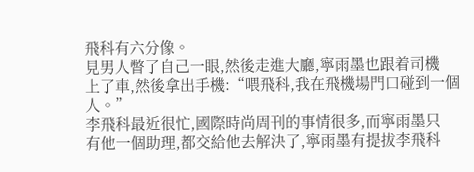飛科有六分像。
見男人瞥了自己一眼,然後走進大廳,寧雨墨也跟着司機
上了車,然後拿出手機:“喂飛科,我在飛機場門口碰到一個
人。”
李飛科最近很忙,國際時尚周刊的事情很多,而寧雨墨只
有他一個助理,都交給他去解決了,寧雨墨有提拔李飛科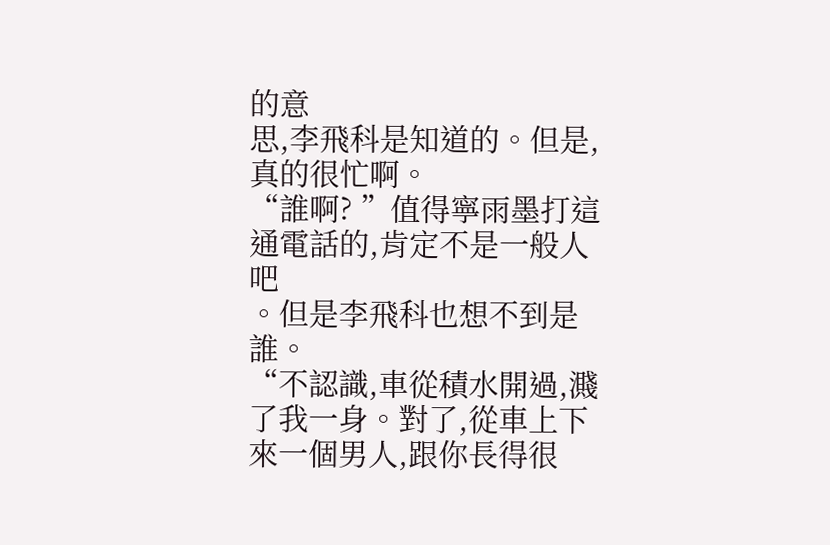的意
思,李飛科是知道的。但是,真的很忙啊。
“誰啊? ”值得寧雨墨打這通電話的,肯定不是一般人吧
。但是李飛科也想不到是誰。
“不認識,車從積水開過,濺了我一身。對了,從車上下
來一個男人,跟你長得很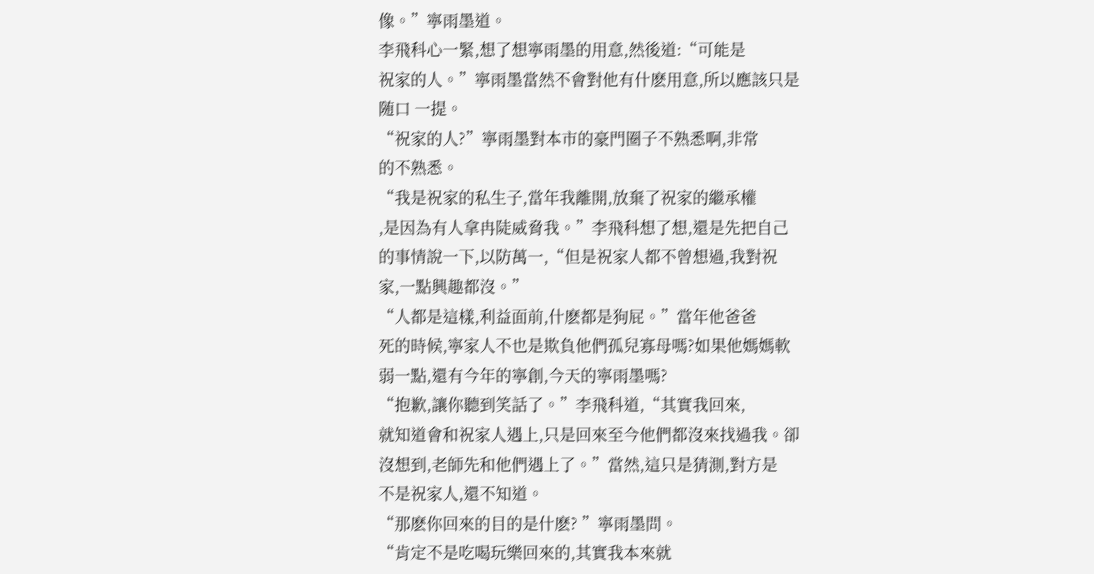像。”寧雨墨道。
李飛科心一緊,想了想寧雨墨的用意,然後道:“可能是
祝家的人。”寧雨墨當然不會對他有什麽用意,所以應該只是
随口 一提。
“祝家的人?”寧雨墨對本市的豪門圈子不熟悉啊,非常
的不熟悉。
“我是祝家的私生子,當年我離開,放棄了祝家的繼承權
,是因為有人拿冉陡威脅我。”李飛科想了想,還是先把自己
的事情說一下,以防萬一,“但是祝家人都不曾想過,我對祝
家,一點興趣都沒。”
“人都是這樣,利益面前,什麽都是狗屁。”當年他爸爸
死的時候,寧家人不也是欺負他們孤兒寡母嗎?如果他媽媽軟
弱一點,還有今年的寧創,今天的寧雨墨嗎?
“抱歉,讓你聽到笑話了。”李飛科道,“其實我回來,
就知道會和祝家人遇上,只是回來至今他們都沒來找過我。卻
沒想到,老師先和他們遇上了。”當然,這只是猜測,對方是
不是祝家人,還不知道。
“那麽你回來的目的是什麽? ”寧雨墨問。
“肯定不是吃喝玩樂回來的,其實我本來就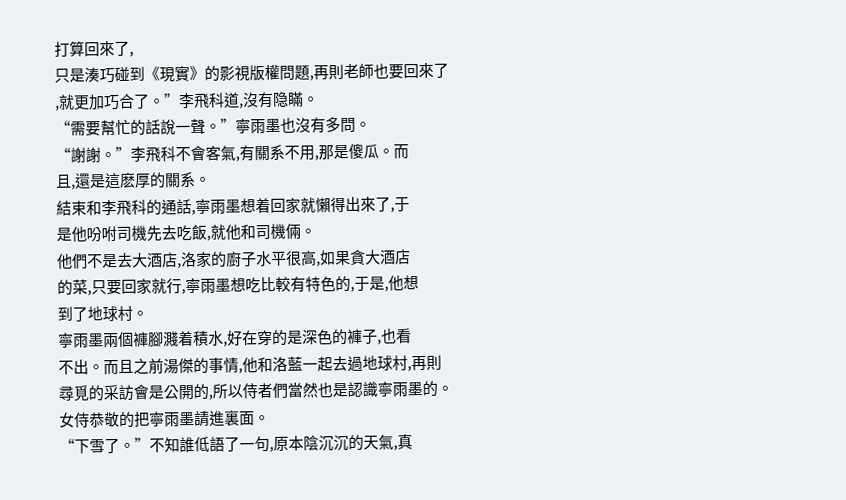打算回來了,
只是湊巧碰到《現實》的影視版權問題,再則老師也要回來了
,就更加巧合了。”李飛科道,沒有隐瞞。
“需要幫忙的話說一聲。”寧雨墨也沒有多問。
“謝謝。”李飛科不會客氣,有關系不用,那是傻瓜。而
且,還是這麽厚的關系。
結束和李飛科的通話,寧雨墨想着回家就懶得出來了,于
是他吩咐司機先去吃飯,就他和司機倆。
他們不是去大酒店,洛家的廚子水平很高,如果貪大酒店
的菜,只要回家就行,寧雨墨想吃比較有特色的,于是,他想
到了地球村。
寧雨墨兩個褲腳濺着積水,好在穿的是深色的褲子,也看
不出。而且之前湯傑的事情,他和洛藍一起去過地球村,再則
尋覓的采訪會是公開的,所以侍者們當然也是認識寧雨墨的。
女侍恭敬的把寧雨墨請進裏面。
“下雪了。”不知誰低語了一句,原本陰沉沉的天氣,真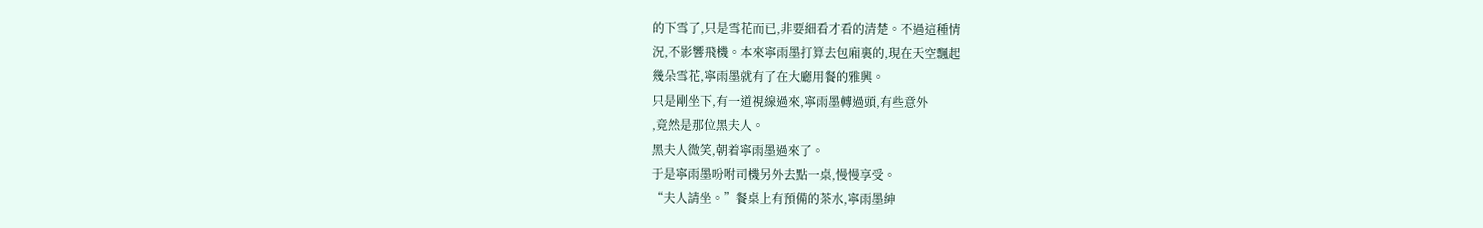的下雪了,只是雪花而已,非要細看才看的清楚。不過這種情
況,不影響飛機。本來寧雨墨打算去包廂裏的,現在天空飄起
幾朵雪花,寧雨墨就有了在大廳用餐的雅興。
只是剛坐下,有一道視線過來,寧雨墨轉過頭,有些意外
,竟然是那位黑夫人。
黑夫人微笑,朝着寧雨墨過來了。
于是寧雨墨吩咐司機另外去點一桌,慢慢享受。
“夫人請坐。”餐桌上有預備的茶水,寧雨墨紳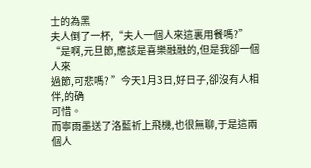士的為黑
夫人倒了一杯,“夫人一個人來這裏用餐嗎?”
“是啊,元旦節,應該是喜樂融融的,但是我卻一個人來
過節,可悲嗎? ”今天1月3日,好日子,卻沒有人相伴,的确
可惜。
而寧雨墨送了洛藍祈上飛機,也很無聊,于是這兩個人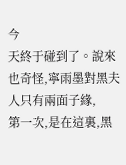今
天終于碰到了。說來也奇怪,寧雨墨對黑夫人只有兩面子緣,
第一次,是在這裏,黑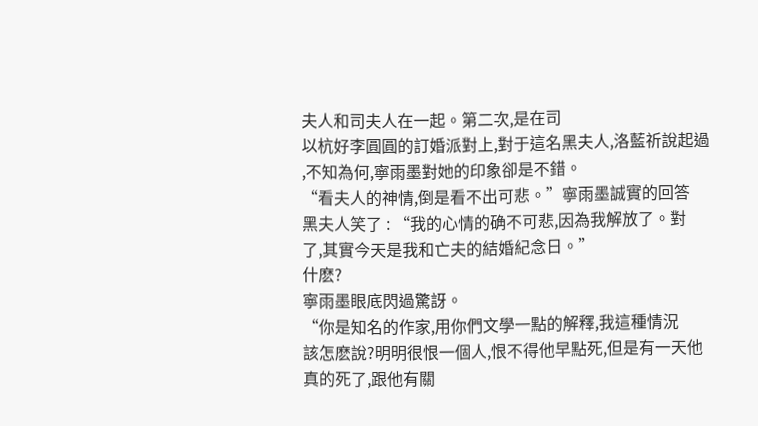夫人和司夫人在一起。第二次,是在司
以杭好李圓圓的訂婚派對上,對于這名黑夫人,洛藍祈說起過
,不知為何,寧雨墨對她的印象卻是不錯。
“看夫人的神情,倒是看不出可悲。”寧雨墨誠實的回答
黑夫人笑了 : “我的心情的确不可悲,因為我解放了。對
了,其實今天是我和亡夫的結婚紀念日。”
什麽?
寧雨墨眼底閃過驚訝。
“你是知名的作家,用你們文學一點的解釋,我這種情況
該怎麽說?明明很恨一個人,恨不得他早點死,但是有一天他
真的死了,跟他有關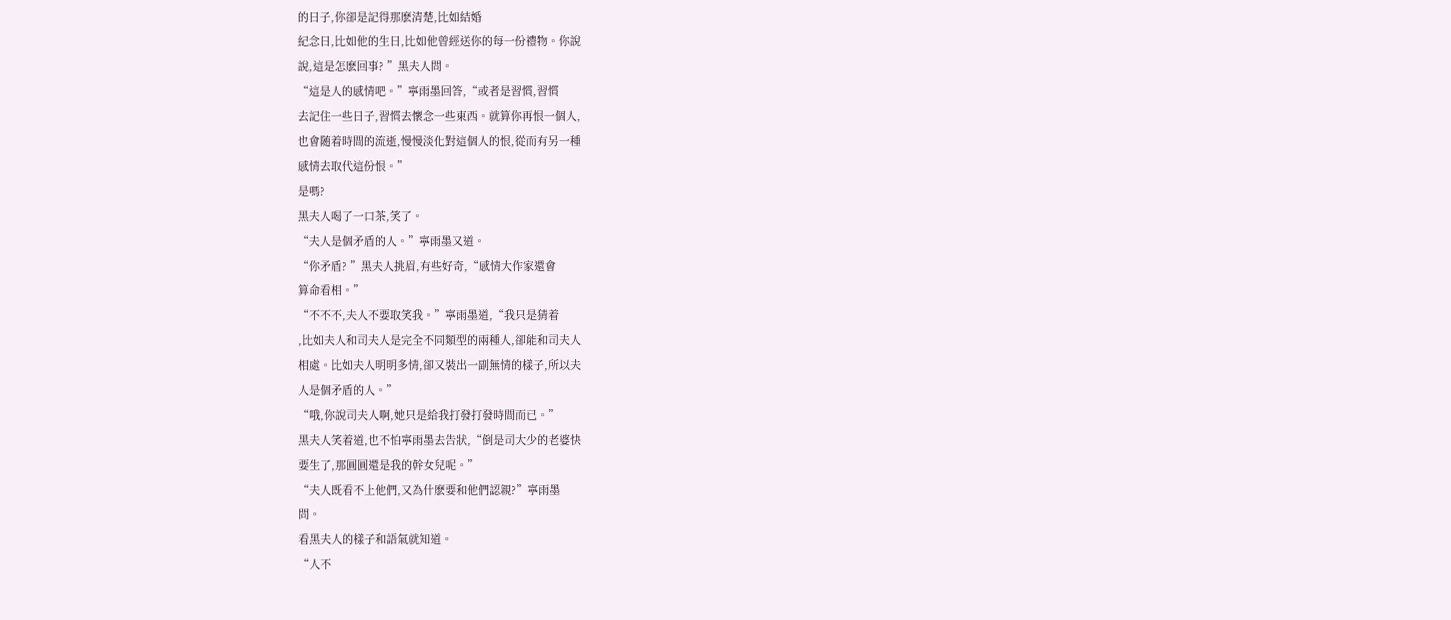的日子,你卻是記得那麽清楚,比如結婚
紀念日,比如他的生日,比如他曾經送你的每一份禮物。你說
說,這是怎麽回事? ”黑夫人問。
“這是人的感情吧。”寧雨墨回答,“或者是習慣,習慣
去記住一些日子,習慣去懷念一些東西。就算你再恨一個人,
也會随着時間的流逝,慢慢淡化對這個人的恨,從而有另一種
感情去取代這份恨。”
是嗎?
黑夫人喝了一口茶,笑了。
“夫人是個矛盾的人。”寧雨墨又道。
“你矛盾? ”黑夫人挑眉,有些好奇,“感情大作家還會
算命看相。”
“不不不,夫人不要取笑我。”寧雨墨道,“我只是猜着
,比如夫人和司夫人是完全不同類型的兩種人,卻能和司夫人
相處。比如夫人明明多情,卻又裝出一副無情的樣子,所以夫
人是個矛盾的人。”
“哦,你說司夫人啊,她只是給我打發打發時間而已。”
黑夫人笑着道,也不怕寧雨墨去告狀,“倒是司大少的老婆快
要生了,那圓圓還是我的幹女兒呢。”
“夫人既看不上他們,又為什麽要和他們認親?”寧雨墨
問。
看黑夫人的樣子和語氣就知道。
“人不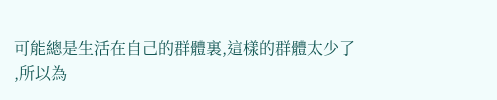可能總是生活在自己的群體裏,這樣的群體太少了
,所以為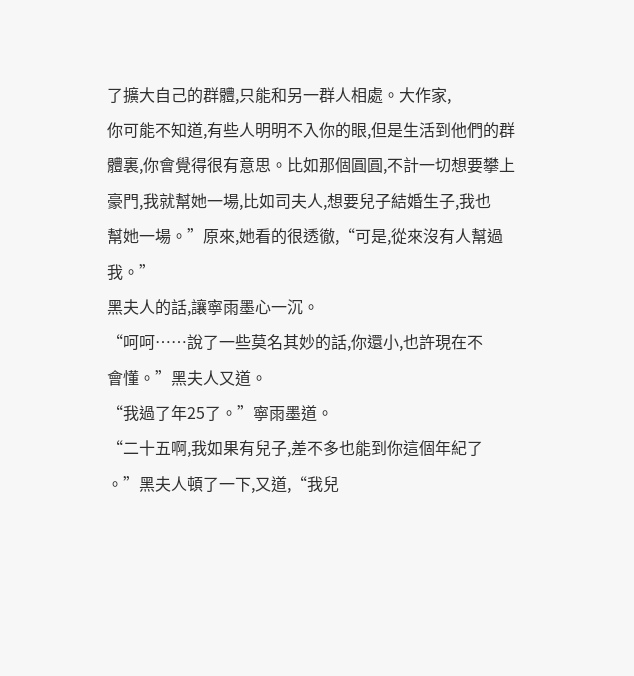了擴大自己的群體,只能和另一群人相處。大作家,
你可能不知道,有些人明明不入你的眼,但是生活到他們的群
體裏,你會覺得很有意思。比如那個圓圓,不計一切想要攀上
豪門,我就幫她一場,比如司夫人,想要兒子結婚生子,我也
幫她一場。”原來,她看的很透徹,“可是,從來沒有人幫過
我。”
黑夫人的話,讓寧雨墨心一沉。
“呵呵……說了一些莫名其妙的話,你還小,也許現在不
會懂。”黑夫人又道。
“我過了年25了。”寧雨墨道。
“二十五啊,我如果有兒子,差不多也能到你這個年紀了
。”黑夫人頓了一下,又道,“我兒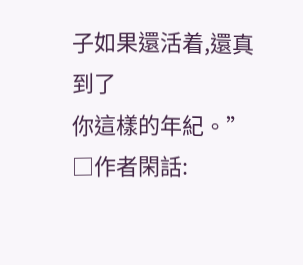子如果還活着,還真到了
你這樣的年紀。”
□作者閑話: